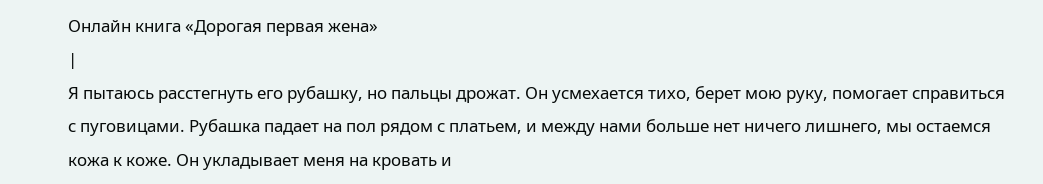Онлайн книга «Дорогая первая жена»
|
Я пытаюсь расстегнуть его рубашку, но пальцы дрожат. Он усмехается тихо, берет мою руку, помогает справиться с пуговицами. Рубашка падает на пол рядом с платьем, и между нами больше нет ничего лишнего, мы остаемся кожа к коже. Он укладывает меня на кровать и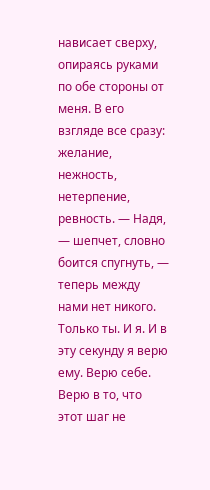нависает сверху, опираясь руками по обе стороны от меня. В его взгляде все сразу: желание, нежность, нетерпение, ревность. — Надя, — шепчет, словно боится спугнуть, — теперь между нами нет никого. Только ты. И я. И в эту секунду я верю ему. Верю себе. Верю в то, что этот шаг не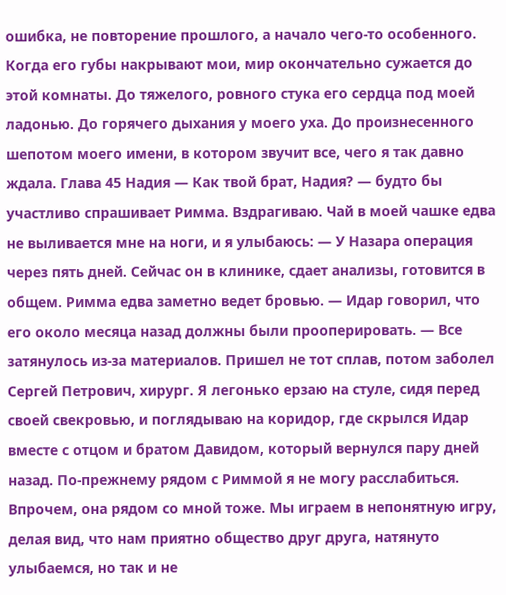ошибка, не повторение прошлого, а начало чего-то особенного. Когда его губы накрывают мои, мир окончательно сужается до этой комнаты. До тяжелого, ровного стука его сердца под моей ладонью. До горячего дыхания у моего уха. До произнесенного шепотом моего имени, в котором звучит все, чего я так давно ждала. Глава 45 Надия — Как твой брат, Надия? — будто бы участливо спрашивает Римма. Вздрагиваю. Чай в моей чашке едва не выливается мне на ноги, и я улыбаюсь: — У Назара операция через пять дней. Сейчас он в клинике, сдает анализы, готовится в общем. Римма едва заметно ведет бровью. — Идар говорил, что его около месяца назад должны были прооперировать. — Все затянулось из-за материалов. Пришел не тот сплав, потом заболел Сергей Петрович, хирург. Я легонько ерзаю на стуле, сидя перед своей свекровью, и поглядываю на коридор, где скрылся Идар вместе с отцом и братом Давидом, который вернулся пару дней назад. По-прежнему рядом с Риммой я не могу расслабиться. Впрочем, она рядом со мной тоже. Мы играем в непонятную игру, делая вид, что нам приятно общество друг друга, натянуто улыбаемся, но так и не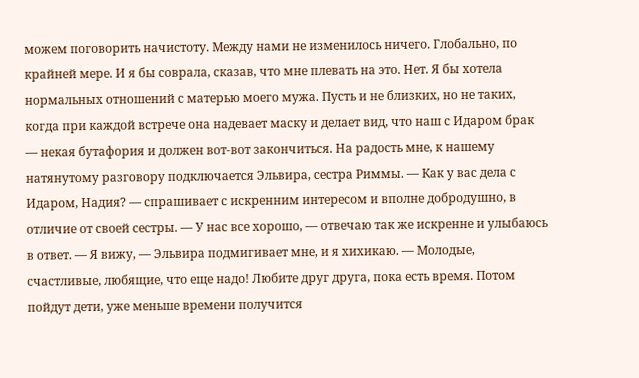можем поговорить начистоту. Между нами не изменилось ничего. Глобально, по крайней мере. И я бы соврала, сказав, что мне плевать на это. Нет. Я бы хотела нормальных отношений с матерью моего мужа. Пусть и не близких, но не таких, когда при каждой встрече она надевает маску и делает вид, что наш с Идаром брак — некая бутафория и должен вот-вот закончиться. На радость мне, к нашему натянутому разговору подключается Эльвира, сестра Риммы. — Как у вас дела с Идаром, Надия? — спрашивает с искренним интересом и вполне добродушно, в отличие от своей сестры. — У нас все хорошо, — отвечаю так же искренне и улыбаюсь в ответ. — Я вижу, — Эльвира подмигивает мне, и я хихикаю. — Молодые, счастливые, любящие, что еще надо! Любите друг друга, пока есть время. Потом пойдут дети, уже меньше времени получится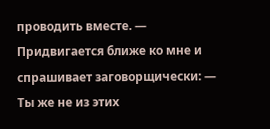проводить вместе. — Придвигается ближе ко мне и спрашивает заговорщически: — Ты же не из этих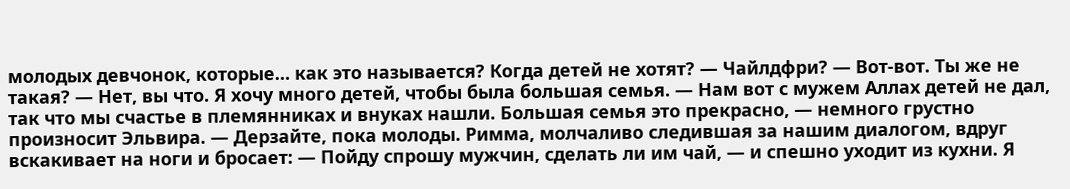молодых девчонок, которые… как это называется? Когда детей не хотят? — Чайлдфри? — Вот-вот. Ты же не такая? — Нет, вы что. Я хочу много детей, чтобы была большая семья. — Нам вот с мужем Аллах детей не дал, так что мы счастье в племянниках и внуках нашли. Большая семья это прекрасно, — немного грустно произносит Эльвира. — Дерзайте, пока молоды. Римма, молчаливо следившая за нашим диалогом, вдруг вскакивает на ноги и бросает: — Пойду спрошу мужчин, сделать ли им чай, — и спешно уходит из кухни. Я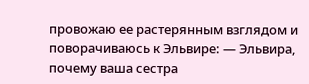провожаю ее растерянным взглядом и поворачиваюсь к Эльвире: — Эльвира, почему ваша сестра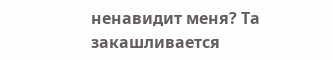ненавидит меня? Та закашливается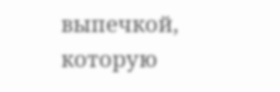выпечкой, которую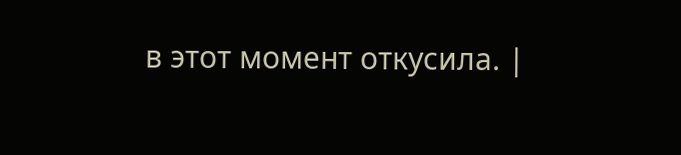в этот момент откусила. |